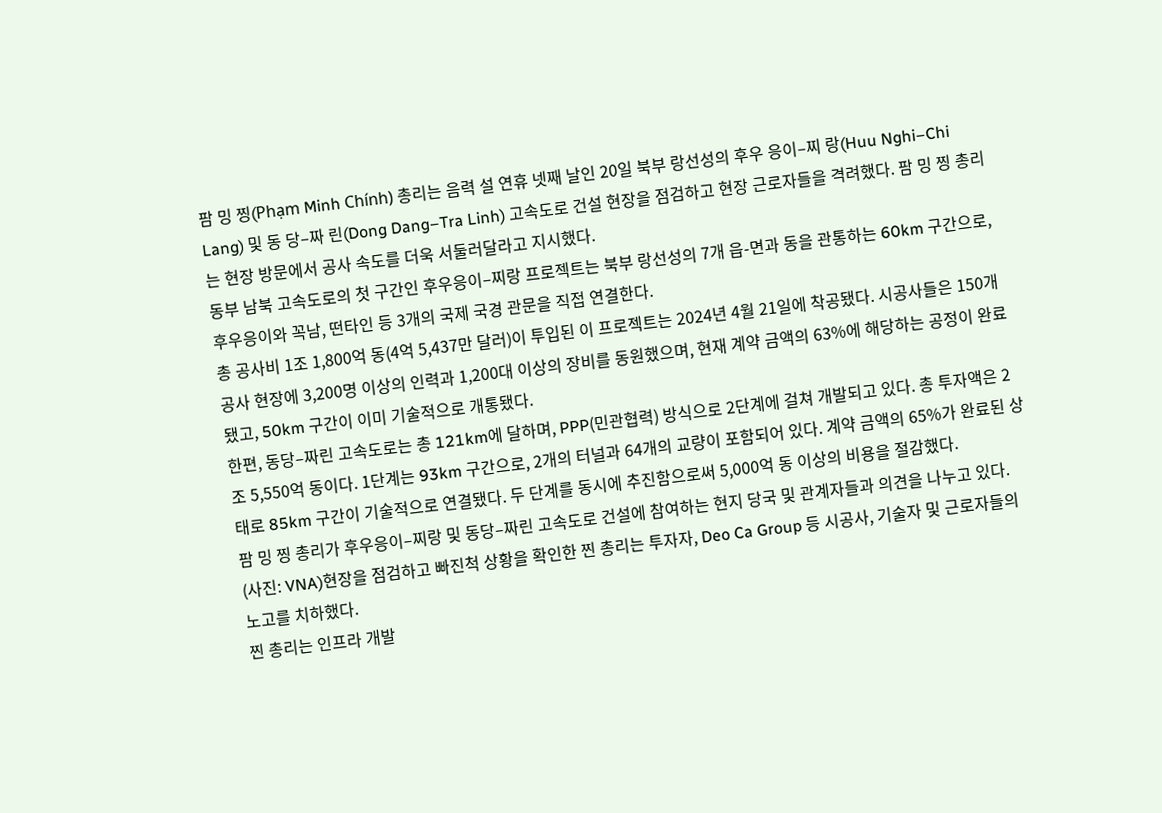팜 밍 찡(Phạm Minh Chính) 총리는 음력 설 연휴 넷째 날인 20일 북부 랑선성의 후우 응이–찌 랑(Huu Nghi–Chi Lang) 및 동 당–짜 린(Dong Dang–Tra Linh) 고속도로 건설 현장을 점검하고 현장 근로자들을 격려했다. 팜 밍 찡 총리는 현장 방문에서 공사 속도를 더욱 서둘러달라고 지시했다.
동부 남북 고속도로의 첫 구간인 후우응이–찌랑 프로젝트는 북부 랑선성의 7개 읍-면과 동을 관통하는 60km 구간으로, 후우응이와 꼭남, 떤타인 등 3개의 국제 국경 관문을 직접 연결한다.
총 공사비 1조 1,800억 동(4억 5,437만 달러)이 투입된 이 프로젝트는 2024년 4월 21일에 착공됐다. 시공사들은 150개 공사 현장에 3,200명 이상의 인력과 1,200대 이상의 장비를 동원했으며, 현재 계약 금액의 63%에 해당하는 공정이 완료됐고, 50km 구간이 이미 기술적으로 개통됐다.
한편, 동당–짜린 고속도로는 총 121km에 달하며, PPP(민관협력) 방식으로 2단계에 걸쳐 개발되고 있다. 총 투자액은 2조 5,550억 동이다. 1단계는 93km 구간으로, 2개의 터널과 64개의 교량이 포함되어 있다. 계약 금액의 65%가 완료된 상태로 85km 구간이 기술적으로 연결됐다. 두 단계를 동시에 추진함으로써 5,000억 동 이상의 비용을 절감했다.
팜 밍 찡 총리가 후우응이–찌랑 및 동당–짜린 고속도로 건설에 참여하는 현지 당국 및 관계자들과 의견을 나누고 있다. (사진: VNA)현장을 점검하고 빠진척 상황을 확인한 찐 총리는 투자자, Deo Ca Group 등 시공사, 기술자 및 근로자들의 노고를 치하했다.
찐 총리는 인프라 개발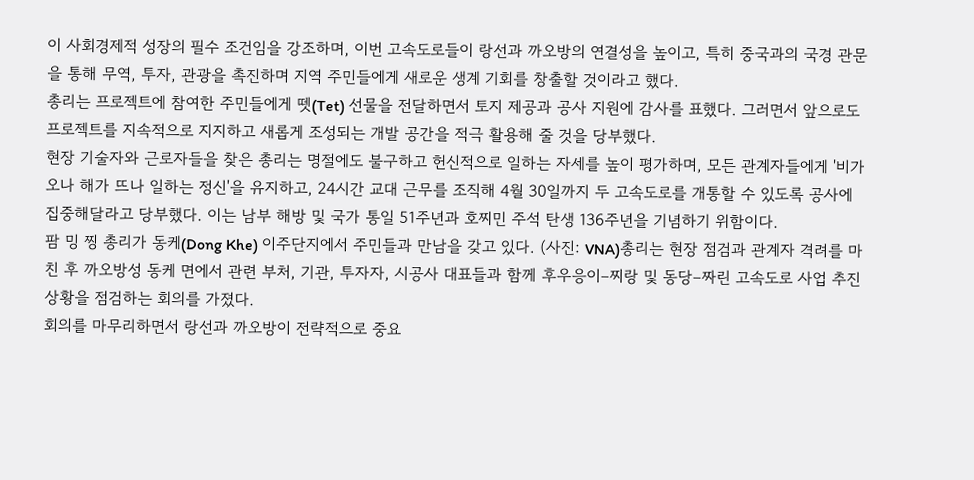이 사회경제적 성장의 필수 조건임을 강조하며, 이번 고속도로들이 랑선과 까오방의 연결성을 높이고, 특히 중국과의 국경 관문을 통해 무역, 투자, 관광을 촉진하며 지역 주민들에게 새로운 생계 기회를 창출할 것이라고 했다.
총리는 프로젝트에 참여한 주민들에게 뗏(Tet) 선물을 전달하면서 토지 제공과 공사 지원에 감사를 표했다. 그러면서 앞으로도 프로젝트를 지속적으로 지지하고 새롭게 조성되는 개발 공간을 적극 활용해 줄 것을 당부했다.
현장 기술자와 근로자들을 찾은 총리는 명절에도 불구하고 헌신적으로 일하는 자세를 높이 평가하며, 모든 관계자들에게 '비가 오나 해가 뜨나 일하는 정신'을 유지하고, 24시간 교대 근무를 조직해 4월 30일까지 두 고속도로를 개통할 수 있도록 공사에 집중해달라고 당부했다. 이는 남부 해방 및 국가 통일 51주년과 호찌민 주석 탄생 136주년을 기념하기 위함이다.
팜 밍 찡 총리가 동케(Dong Khe) 이주단지에서 주민들과 만남을 갖고 있다. (사진: VNA)총리는 현장 점검과 관계자 격려를 마친 후 까오방성 동케 면에서 관련 부처, 기관, 투자자, 시공사 대표들과 함께 후우응이–찌랑 및 동당–짜린 고속도로 사업 추진 상황을 점검하는 회의를 가졌다.
회의를 마무리하면서 랑선과 까오방이 전략적으로 중요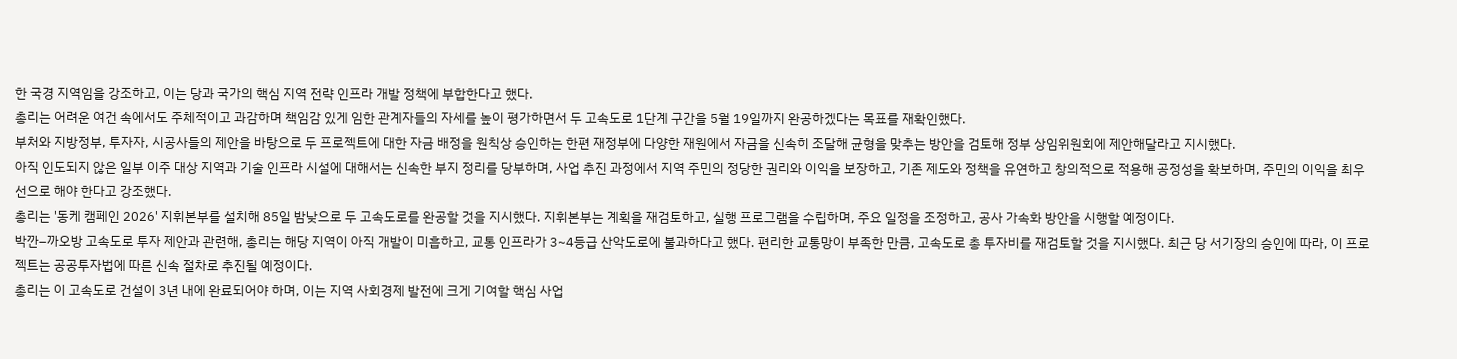한 국경 지역임을 강조하고, 이는 당과 국가의 핵심 지역 전략 인프라 개발 정책에 부합한다고 했다.
총리는 어려운 여건 속에서도 주체적이고 과감하며 책임감 있게 임한 관계자들의 자세를 높이 평가하면서 두 고속도로 1단계 구간을 5월 19일까지 완공하겠다는 목표를 재확인했다.
부처와 지방정부, 투자자, 시공사들의 제안을 바탕으로 두 프로젝트에 대한 자금 배정을 원칙상 승인하는 한편 재정부에 다양한 재원에서 자금을 신속히 조달해 균형을 맞추는 방안을 검토해 정부 상임위원회에 제안해달라고 지시했다.
아직 인도되지 않은 일부 이주 대상 지역과 기술 인프라 시설에 대해서는 신속한 부지 정리를 당부하며, 사업 추진 과정에서 지역 주민의 정당한 권리와 이익을 보장하고, 기존 제도와 정책을 유연하고 창의적으로 적용해 공정성을 확보하며, 주민의 이익을 최우선으로 해야 한다고 강조했다.
총리는 '동케 캠페인 2026' 지휘본부를 설치해 85일 밤낮으로 두 고속도로를 완공할 것을 지시했다. 지휘본부는 계획을 재검토하고, 실행 프로그램을 수립하며, 주요 일정을 조정하고, 공사 가속화 방안을 시행할 예정이다.
박깐–까오방 고속도로 투자 제안과 관련해, 총리는 해당 지역이 아직 개발이 미흡하고, 교통 인프라가 3~4등급 산악도로에 불과하다고 했다. 편리한 교통망이 부족한 만큼, 고속도로 총 투자비를 재검토할 것을 지시했다. 최근 당 서기장의 승인에 따라, 이 프로젝트는 공공투자법에 따른 신속 절차로 추진될 예정이다.
총리는 이 고속도로 건설이 3년 내에 완료되어야 하며, 이는 지역 사회경제 발전에 크게 기여할 핵심 사업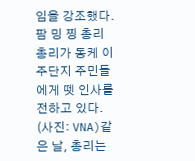임을 강조했다.
팜 밍 찡 총리 총리가 동케 이주단지 주민들에게 뗏 인사를 전하고 있다. (사진: VNA)같은 날, 총리는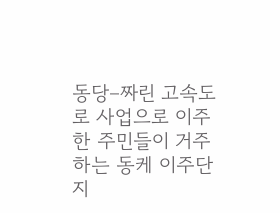동당–짜린 고속도로 사업으로 이주한 주민들이 거주하는 동케 이주단지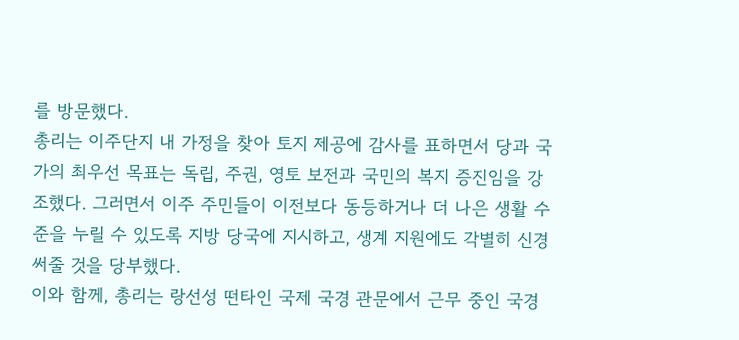를 방문했다.
총리는 이주단지 내 가정을 찾아 토지 제공에 감사를 표하면서 당과 국가의 최우선 목표는 독립, 주권, 영토 보전과 국민의 복지 증진임을 강조했다. 그러면서 이주 주민들이 이전보다 동등하거나 더 나은 생활 수준을 누릴 수 있도록 지방 당국에 지시하고, 생계 지원에도 각별히 신경 써줄 것을 당부했다.
이와 함께, 총리는 랑선성 떤타인 국제 국경 관문에서 근무 중인 국경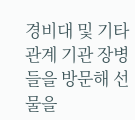경비대 및 기타 관계 기관 장병들을 방문해 선물을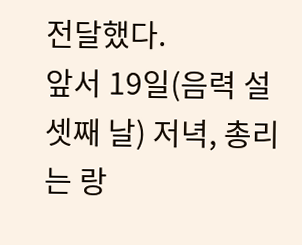전달했다.
앞서 19일(음력 설 셋째 날) 저녁, 총리는 랑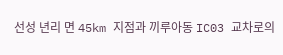선성 년리 면 45km 지점과 끼루아동 IC03 교차로의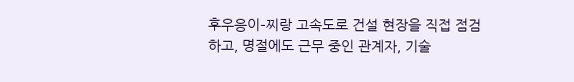후우응이–찌랑 고속도로 건설 현장을 직접 점검하고, 명절에도 근무 중인 관계자, 기술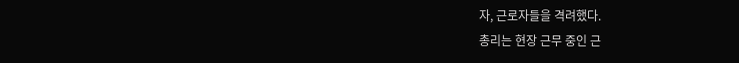자, 근로자들을 격려했다.
총리는 현장 근무 중인 근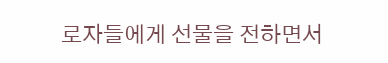로자들에게 선물을 전하면서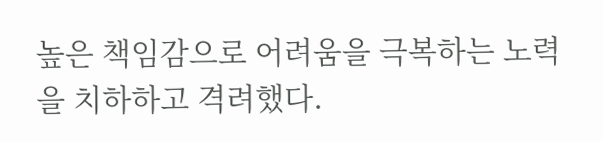높은 책임감으로 어려움을 극복하는 노력을 치하하고 격려했다.